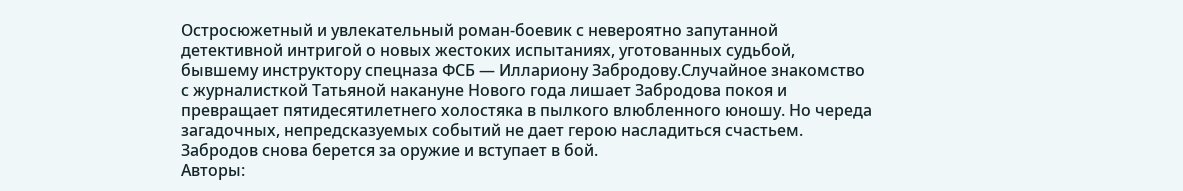Остросюжетный и увлекательный роман-боевик с невероятно запутанной детективной интригой о новых жестоких испытаниях, уготованных судьбой, бывшему инструктору спецназа ФСБ — Иллариону Забродову.Случайное знакомство с журналисткой Татьяной накануне Нового года лишает Забродова покоя и превращает пятидесятилетнего холостяка в пылкого влюбленного юношу. Но череда загадочных, непредсказуемых событий не дает герою насладиться счастьем. Забродов снова берется за оружие и вступает в бой.
Авторы: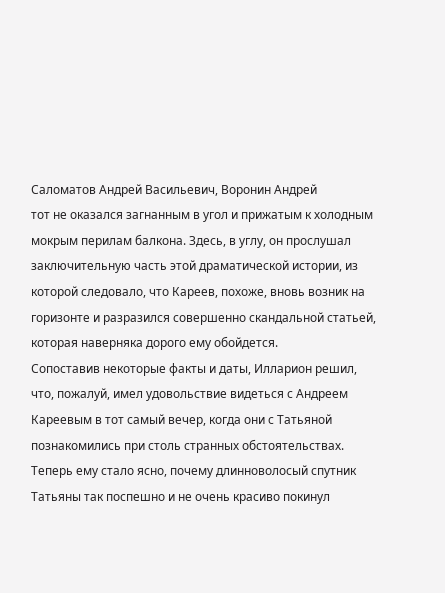Саломатов Андрей Васильевич, Воронин Андрей
тот не оказался загнанным в угол и прижатым к холодным мокрым перилам балкона. Здесь, в углу, он прослушал заключительную часть этой драматической истории, из которой следовало, что Кареев, похоже, вновь возник на горизонте и разразился совершенно скандальной статьей, которая наверняка дорого ему обойдется.
Сопоставив некоторые факты и даты, Илларион решил, что, пожалуй, имел удовольствие видеться с Андреем Кареевым в тот самый вечер, когда они с Татьяной познакомились при столь странных обстоятельствах. Теперь ему стало ясно, почему длинноволосый спутник Татьяны так поспешно и не очень красиво покинул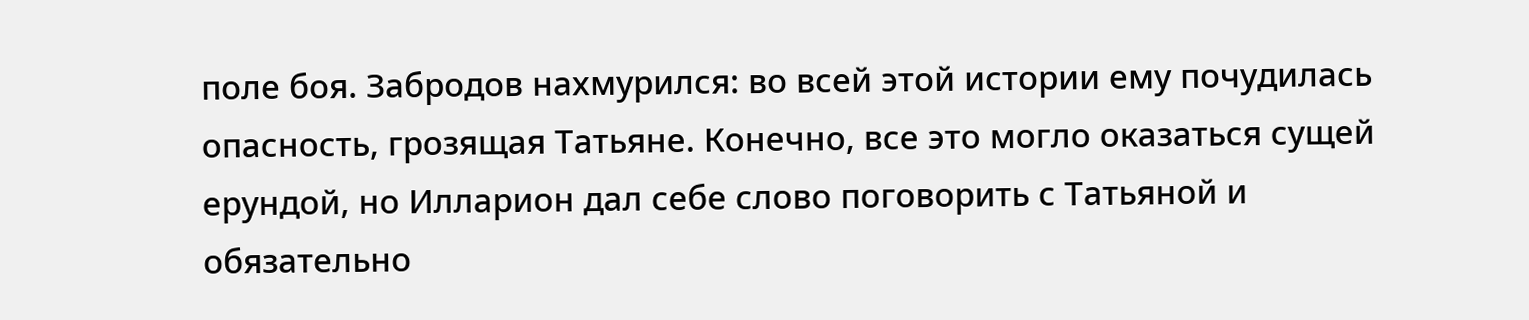поле боя. Забродов нахмурился: во всей этой истории ему почудилась опасность, грозящая Татьяне. Конечно, все это могло оказаться сущей ерундой, но Илларион дал себе слово поговорить с Татьяной и обязательно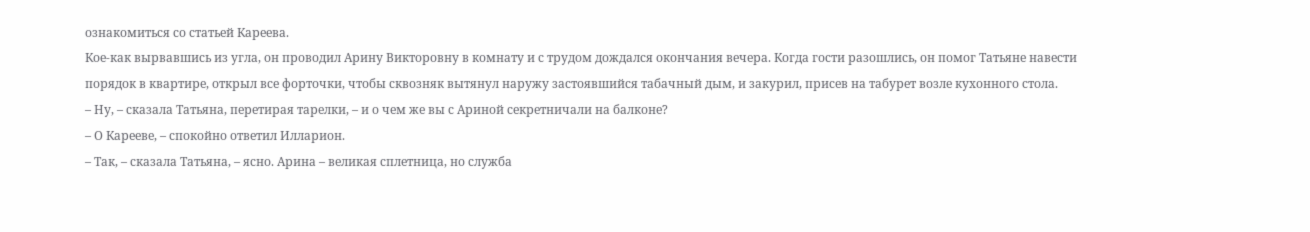ознакомиться со статьей Кареева.
Кое-как вырвавшись из угла, он проводил Арину Викторовну в комнату и с трудом дождался окончания вечера. Когда гости разошлись, он помог Татьяне навести порядок в квартире, открыл все форточки, чтобы сквозняк вытянул наружу застоявшийся табачный дым, и закурил, присев на табурет возле кухонного стола.
– Ну, – сказала Татьяна, перетирая тарелки, – и о чем же вы с Ариной секретничали на балконе?
– О Карееве, – спокойно ответил Илларион.
– Так, – сказала Татьяна, – ясно. Арина – великая сплетница, но служба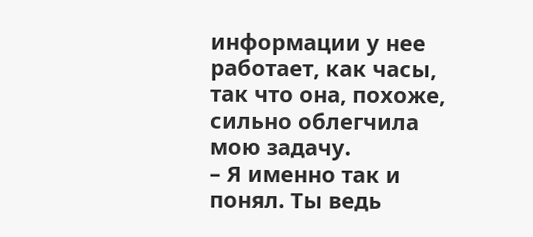информации у нее работает, как часы, так что она, похоже, сильно облегчила мою задачу.
– Я именно так и понял. Ты ведь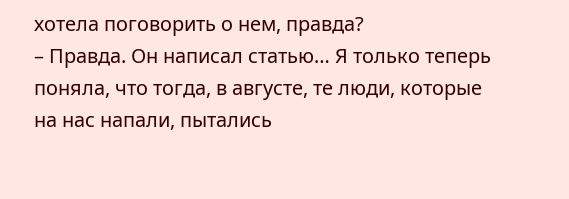хотела поговорить о нем, правда?
– Правда. Он написал статью… Я только теперь поняла, что тогда, в августе, те люди, которые на нас напали, пытались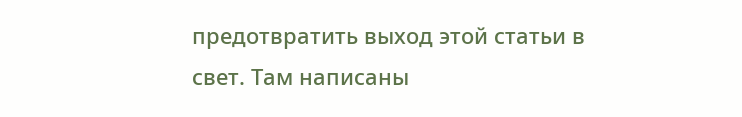предотвратить выход этой статьи в свет. Там написаны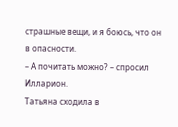страшные вещи, и я боюсь, что он в опасности.
– А почитать можно? – спросил Илларион.
Татьяна сходила в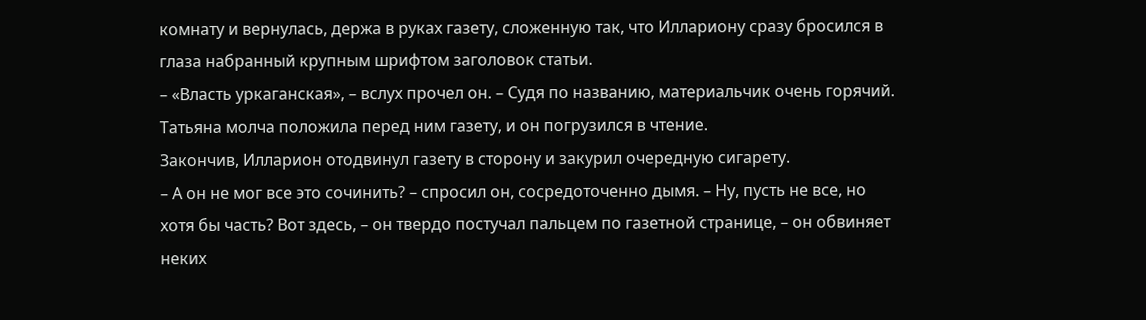комнату и вернулась, держа в руках газету, сложенную так, что Иллариону сразу бросился в глаза набранный крупным шрифтом заголовок статьи.
– «Власть уркаганская», – вслух прочел он. – Судя по названию, материальчик очень горячий.
Татьяна молча положила перед ним газету, и он погрузился в чтение.
Закончив, Илларион отодвинул газету в сторону и закурил очередную сигарету.
– А он не мог все это сочинить? – спросил он, сосредоточенно дымя. – Ну, пусть не все, но хотя бы часть? Вот здесь, – он твердо постучал пальцем по газетной странице, – он обвиняет неких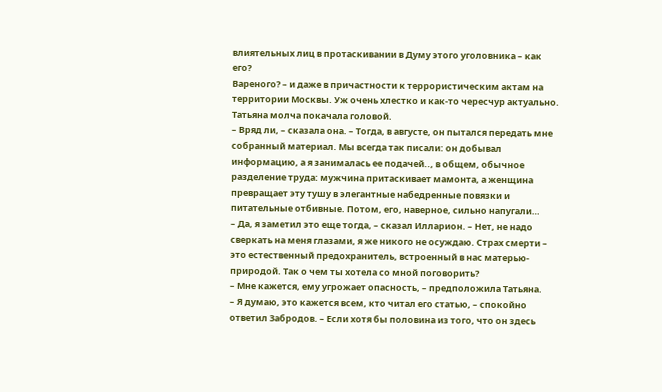влиятельных лиц в протаскивании в Думу этого уголовника – как его?
Вареного? – и даже в причастности к террористическим актам на территории Москвы. Уж очень хлестко и как-то чересчур актуально.
Татьяна молча покачала головой.
– Вряд ли, – сказала она. – Тогда, в августе, он пытался передать мне собранный материал. Мы всегда так писали: он добывал информацию, а я занималась ее подачей.., в общем, обычное разделение труда: мужчина притаскивает мамонта, а женщина превращает эту тушу в элегантные набедренные повязки и питательные отбивные. Потом, его, наверное, сильно напугали…
– Да, я заметил это еще тогда, – сказал Илларион. – Нет, не надо сверкать на меня глазами, я же никого не осуждаю. Страх смерти – это естественный предохранитель, встроенный в нас матерью-природой. Так о чем ты хотела со мной поговорить?
– Мне кажется, ему угрожает опасность, – предположила Татьяна.
– Я думаю, это кажется всем, кто читал его статью, – спокойно ответил Забродов. – Если хотя бы половина из того, что он здесь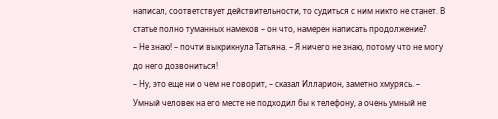написал, соответствует действительности, то судиться с ним никто не станет. В статье полно туманных намеков – он что, намерен написать продолжение?
– Не знаю! – почти выкрикнула Татьяна. – Я ничего не знаю, потому что не могу до него дозвониться!
– Ну, это еще ни о чем не говорит, – сказал Илларион, заметно хмурясь. – Умный человек на его месте не подходил бы к телефону, а очень умный не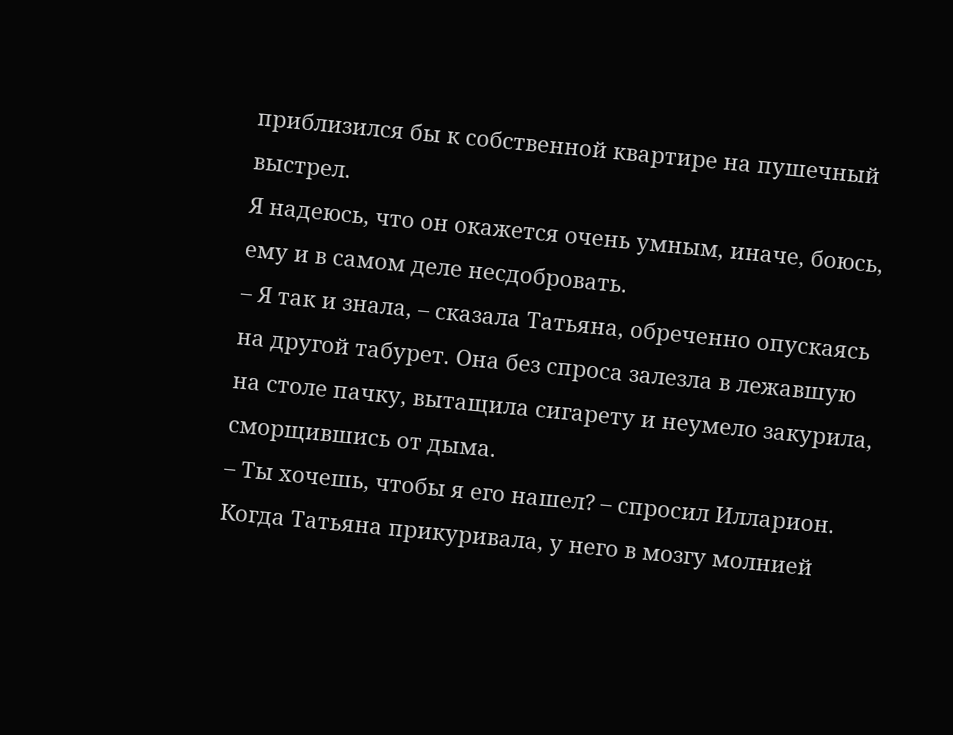приблизился бы к собственной квартире на пушечный выстрел.
Я надеюсь, что он окажется очень умным, иначе, боюсь, ему и в самом деле несдобровать.
– Я так и знала, – сказала Татьяна, обреченно опускаясь на другой табурет. Она без спроса залезла в лежавшую на столе пачку, вытащила сигарету и неумело закурила, сморщившись от дыма.
– Ты хочешь, чтобы я его нашел? – спросил Илларион. Когда Татьяна прикуривала, у него в мозгу молнией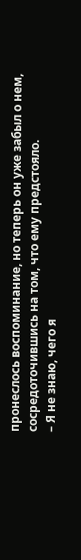пронеслось воспоминание, но теперь он уже забыл о нем, сосредоточившись на том, что ему предстояло.
– Я не знаю, чего я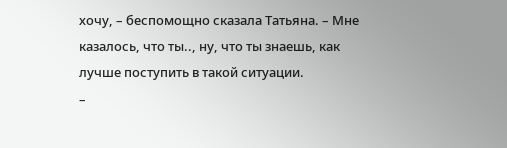хочу, – беспомощно сказала Татьяна. – Мне казалось, что ты.., ну, что ты знаешь, как лучше поступить в такой ситуации.
–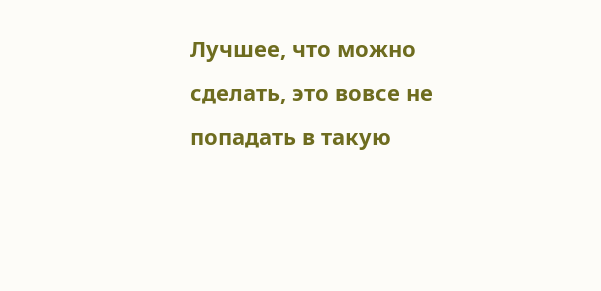Лучшее, что можно сделать, это вовсе не попадать в такую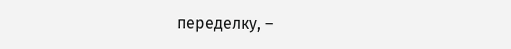переделку, –